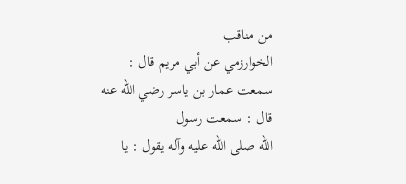من مناقب
الخوارزمي عن أبي مريم قال : سمعت عمار بن ياسر رضي الله عنه قال : سمعت رسول
الله صلى الله عليه وآله يقول : يا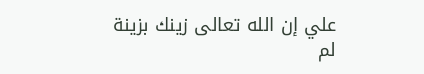علي إن الله تعالى زينك بزينة لم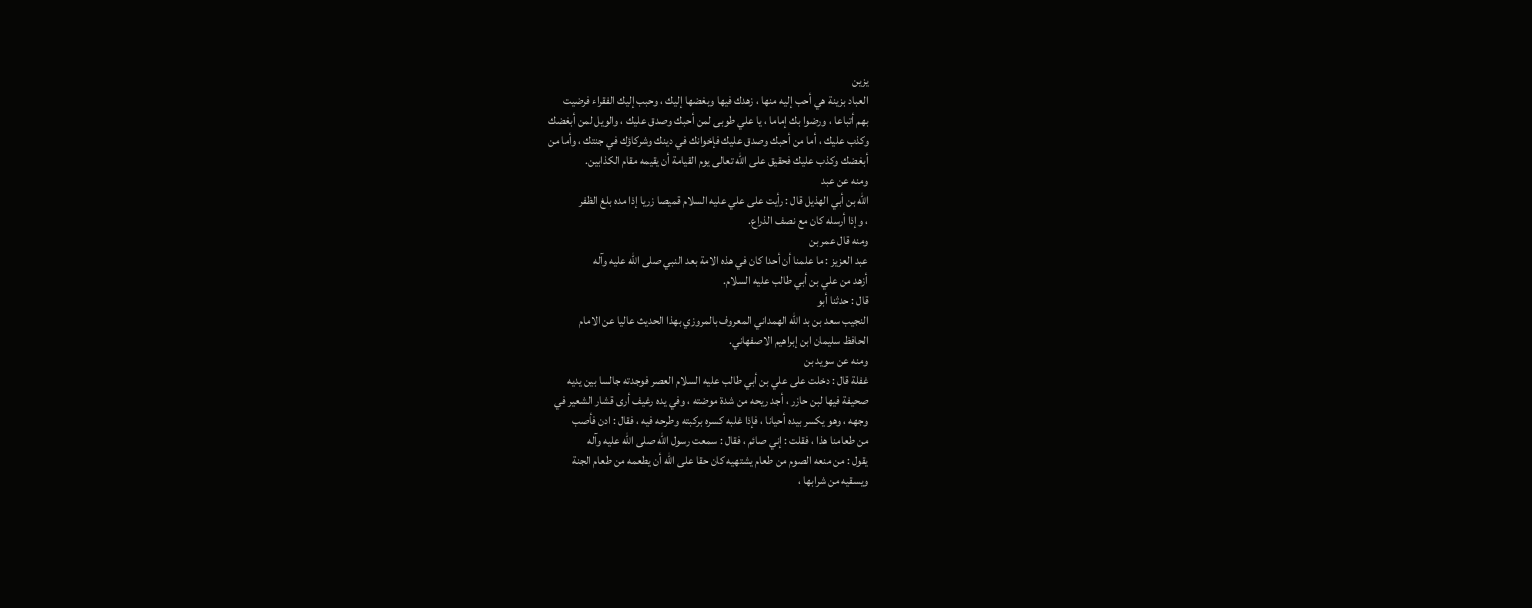يزين
العباد بزينة هي أحب إليه منها ، زهدك فيها وبغضها إليك ، وحبب إليك الفقراء فرضيت
بهم أتباعا ، ورضوا بك إماما ، يا علي طوبى لمن أحبك وصدق عليك ، والويل لمن أبغضك
وكذب عليك ، أما من أحبك وصدق عليك فإخوانك في دينك وشركاؤك في جنتك ، وأما من
أبغضك وكذب عليك فحقيق على الله تعالى يوم القيامة أن يقيمه مقام الكذابين.
ومنه عن عبد
الله بن أبي الهذيل قال : رأيت على علي عليه السلام قميصا زريا إذا مده بلغ الظفر
، وإذا أرسله كان مع نصف الذراع.
ومنه قال عمر بن
عبد العزيز : ما علمنا أن أحدا كان في هذه الامة بعد النبي صلى الله عليه وآله
أزهد من علي بن أبي طالب عليه السلام.
قال : حدثنا أبو
النجيب سعد بن بد الله الهمداني المعروف بالمروزي بهذا الحديث عاليا عن الامام
الحافظ سليمان ابن إبراهيم الاصفهاني.
ومنه عن سويد بن
غفلة قال : دخلت على علي بن أبي طالب عليه السلام العصر فوجدته جالسا بين يديه
صحيفة فيها لبن حازر ، أجد ريحه من شدة موضته ، وفي يده رغيف أرى قشار الشعير في
وجهه ، وهو يكسر بيده أحيانا ، فإذا غلبه كسره بركبته وطرحه فيه ، فقال : ادن فأصب
من طعامنا هذا ، فقلت : إني صائم ، فقال : سمعت رسول الله صلى الله عليه وآله
يقول : من منعه الصوم من طعام يشتهيه كان حقا على الله أن يطعمه من طعام الجنة
ويسقيه من شرابها ،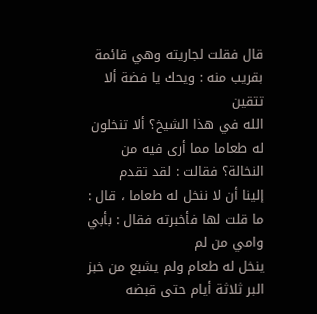قال فقلت لجاريته وهي قائمة بقريب منه : ويحك يا فضة ألا تتقين
الله في هذا الشيخ؟ ألا تنخلون له طعاما مما أرى فيه من النخالة؟ فقالت : لقد تقدم
إلينا أن لا ننخل له طعاما ، قال : ما قلت لها فأخبرته فقال : بأبي وامي من لم
ينخل له طعام ولم يشبع من خبز البر ثلاثة أيام حتى قبضه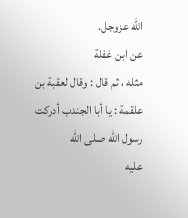الله عزوجل.
عن ابن غفلة
مثله ، ثم قال : وقال لعقبة بن علقمة : يا أبا الجندب أدركت رسول الله صلى الله
عليه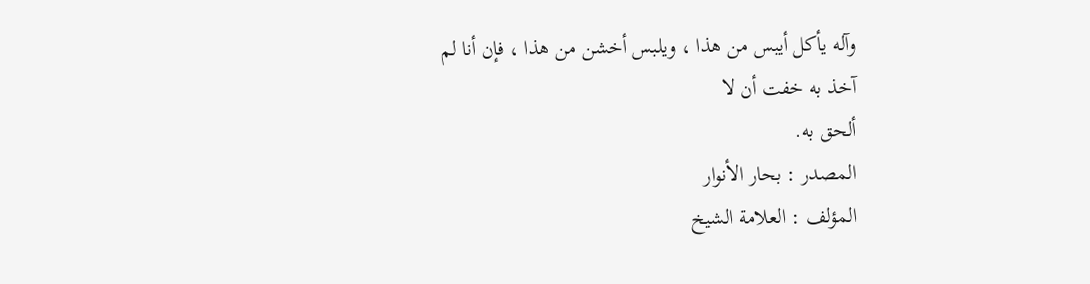وآله يأكل أيبس من هذا ، ويلبس أخشن من هذا ، فإن أنا لم آخذ به خفت أن لا
ألحق به.
المصدر : بحار الأنوار
المؤلف : العلامة الشيخ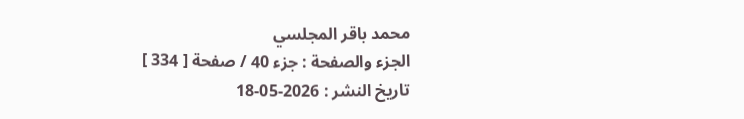محمد باقر المجلسي
الجزء والصفحة : جزء 40 / صفحة [ 334 ]
تاريخ النشر : 2026-05-18